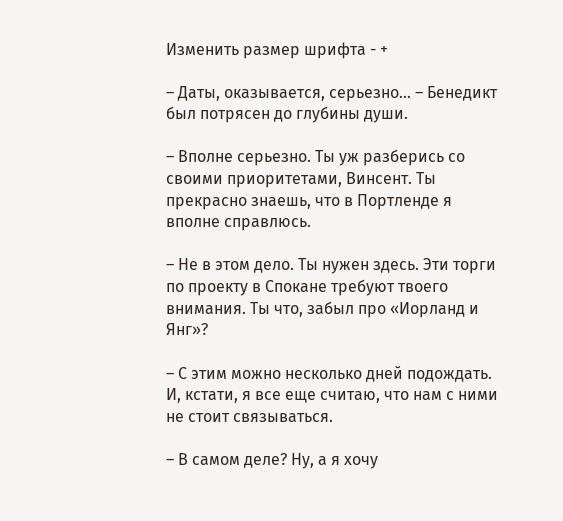Изменить размер шрифта - +

– Даты, оказывается, серьезно… – Бенедикт был потрясен до глубины души.

– Вполне серьезно. Ты уж разберись со своими приоритетами, Винсент. Ты прекрасно знаешь, что в Портленде я вполне справлюсь.

– Не в этом дело. Ты нужен здесь. Эти торги по проекту в Спокане требуют твоего внимания. Ты что, забыл про «Иорланд и Янг»?

– С этим можно несколько дней подождать. И, кстати, я все еще считаю, что нам с ними не стоит связываться.

– В самом деле? Ну, а я хочу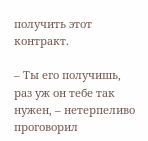получить этот контракт.

– Ты его получишь, раз уж он тебе так нужен, – нетерпеливо проговорил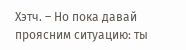Хэтч. – Но пока давай проясним ситуацию: ты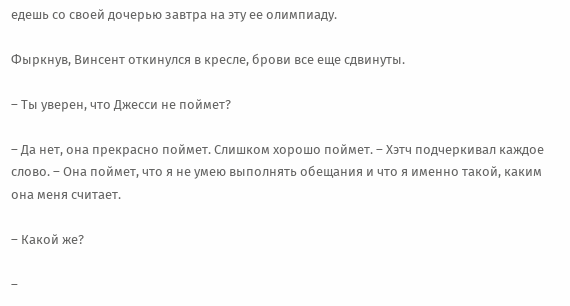едешь со своей дочерью завтра на эту ее олимпиаду.

Фыркнув, Винсент откинулся в кресле, брови все еще сдвинуты.

– Ты уверен, что Джесси не поймет?

– Да нет, она прекрасно поймет. Слишком хорошо поймет. – Хэтч подчеркивал каждое слово. – Она поймет, что я не умею выполнять обещания и что я именно такой, каким она меня считает.

– Какой же?

–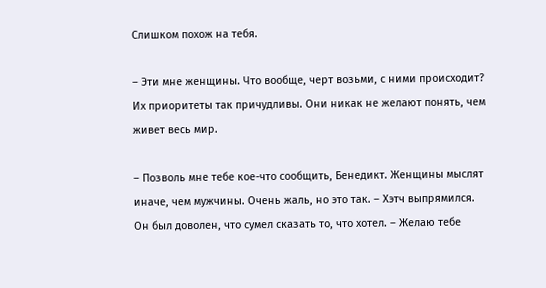Слишком похож на тебя.

– Эти мне женщины. Что вообще, черт возьми, с ними происходит? Их приоритеты так причудливы. Они никак не желают понять, чем живет весь мир.

– Позволь мне тебе кое-что сообщить, Бенедикт. Женщины мыслят иначе, чем мужчины. Очень жаль, но это так. – Хэтч выпрямился. Он был доволен, что сумел сказать то, что хотел. – Желаю тебе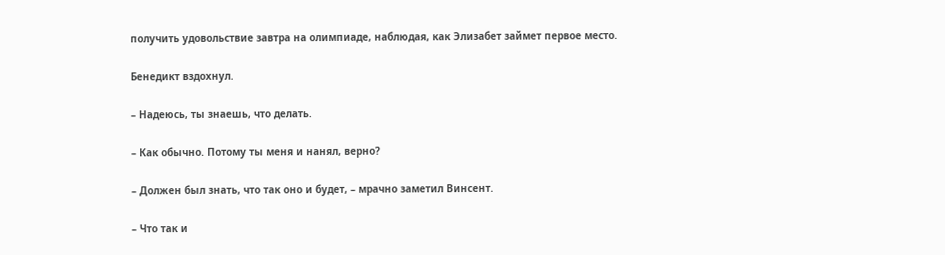получить удовольствие завтра на олимпиаде, наблюдая, как Элизабет займет первое место.

Бенедикт вздохнул.

– Надеюсь, ты знаешь, что делать.

– Как обычно. Потому ты меня и нанял, верно?

– Должен был знать, что так оно и будет, – мрачно заметил Винсент.

– Что так и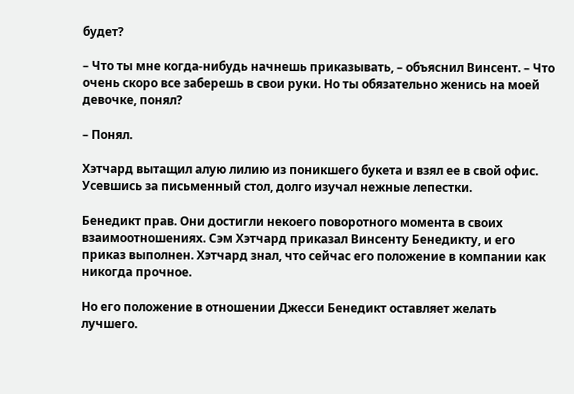будет?

– Что ты мне когда-нибудь начнешь приказывать, – объяснил Винсент. – Что очень скоро все заберешь в свои руки. Но ты обязательно женись на моей девочке, понял?

– Понял.

Хэтчард вытащил алую лилию из поникшего букета и взял ее в свой офис. Усевшись за письменный стол, долго изучал нежные лепестки.

Бенедикт прав. Они достигли некоего поворотного момента в своих взаимоотношениях. Сэм Хэтчард приказал Винсенту Бенедикту, и его приказ выполнен. Хэтчард знал, что сейчас его положение в компании как никогда прочное.

Но его положение в отношении Джесси Бенедикт оставляет желать лучшего.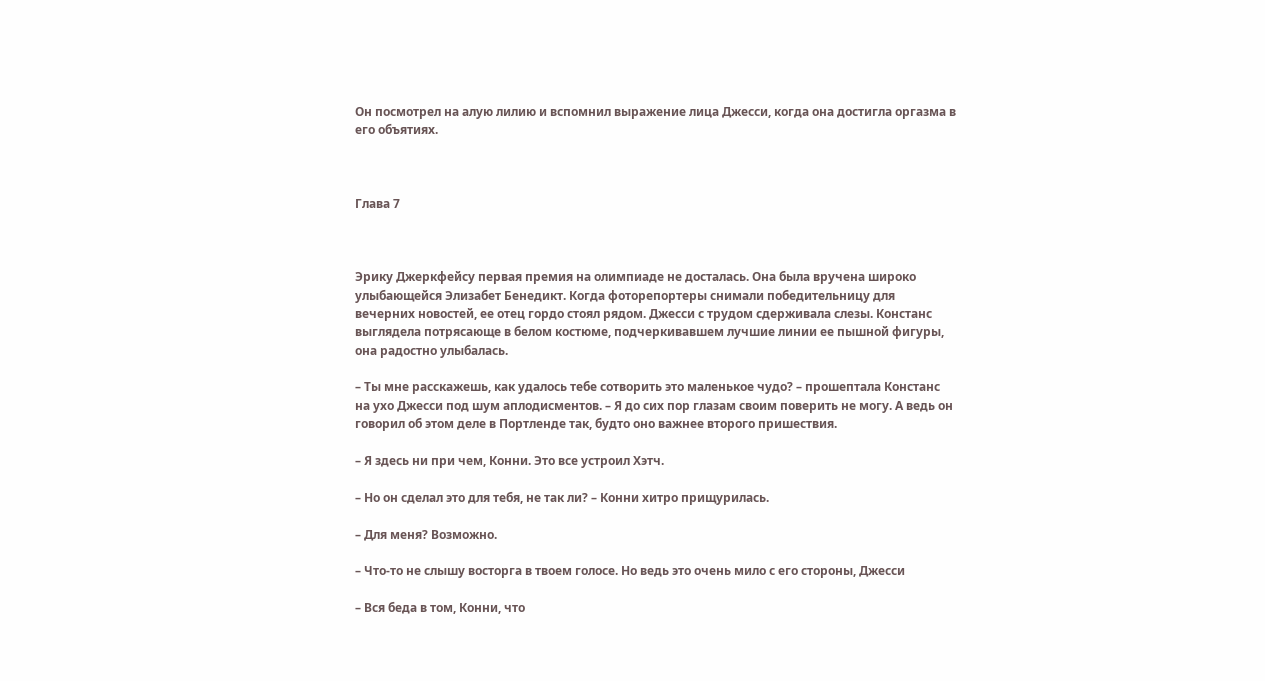Он посмотрел на алую лилию и вспомнил выражение лица Джесси, когда она достигла оргазма в его объятиях.



Глава 7



Эрику Джеркфейсу первая премия на олимпиаде не досталась. Она была вручена широко улыбающейся Элизабет Бенедикт. Когда фоторепортеры снимали победительницу для вечерних новостей, ее отец гордо стоял рядом. Джесси с трудом сдерживала слезы. Констанс выглядела потрясающе в белом костюме, подчеркивавшем лучшие линии ее пышной фигуры, она радостно улыбалась.

– Ты мне расскажешь, как удалось тебе сотворить это маленькое чудо? – прошептала Констанс на ухо Джесси под шум аплодисментов. – Я до сих пор глазам своим поверить не могу. А ведь он говорил об этом деле в Портленде так, будто оно важнее второго пришествия.

– Я здесь ни при чем, Конни. Это все устроил Хэтч.

– Но он сделал это для тебя, не так ли? – Конни хитро прищурилась.

– Для меня? Возможно.

– Что-то не слышу восторга в твоем голосе. Но ведь это очень мило с его стороны, Джесси

– Вся беда в том, Конни, что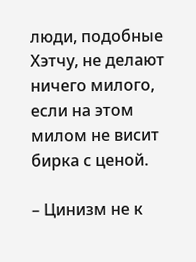люди, подобные Хэтчу, не делают ничего милого, если на этом милом не висит бирка с ценой.

– Цинизм не к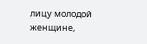лицу молодой женщине,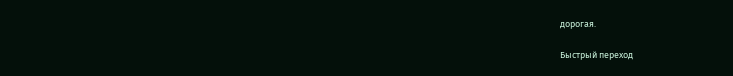дорогая.

Быстрый переход